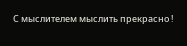С мыслителем мыслить прекрасно !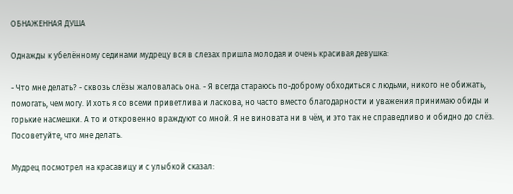ОБНАЖЕННАЯ ДУША

Однажды к убелённому сединами мудрецу вся в слезах пришла молодая и очень красивая девушка:

- Что мне делать? - сквозь слёзы жаловалась она. - Я всегда стараюсь по-доброму обходиться с людьми, никого не обижать, помогать, чем могу. И хоть я со всеми приветлива и ласкова, но часто вместо благодарности и уважения принимаю обиды и горькие насмешки. А то и откровенно враждуют со мной. Я не виновата ни в чём, и это так не справедливо и обидно до слёз. Посоветуйте, что мне делать.

Мудрец посмотрел на красавицу и с улыбкой сказал: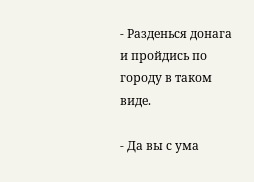- Разденься донага и пройдись по городу в таком виде.

- Да вы с ума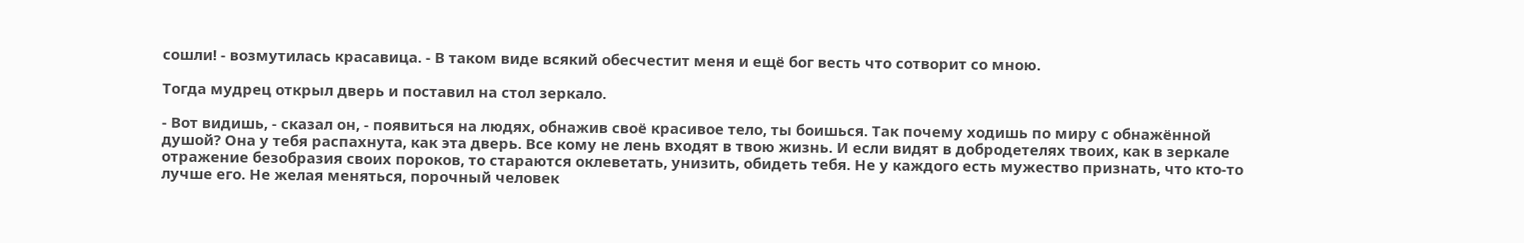сошли! - возмутилась красавица. - В таком виде всякий обесчестит меня и ещё бог весть что сотворит со мною.

Тогда мудрец открыл дверь и поставил на стол зеркало.

- Вот видишь, - сказал он, - появиться на людях, обнажив своё красивое тело, ты боишься. Так почему ходишь по миру с обнажённой душой? Она у тебя распахнута, как эта дверь. Все кому не лень входят в твою жизнь. И если видят в добродетелях твоих, как в зеркале отражение безобразия своих пороков, то стараются оклеветать, унизить, обидеть тебя. Не у каждого есть мужество признать, что кто-то лучше его. Не желая меняться, порочный человек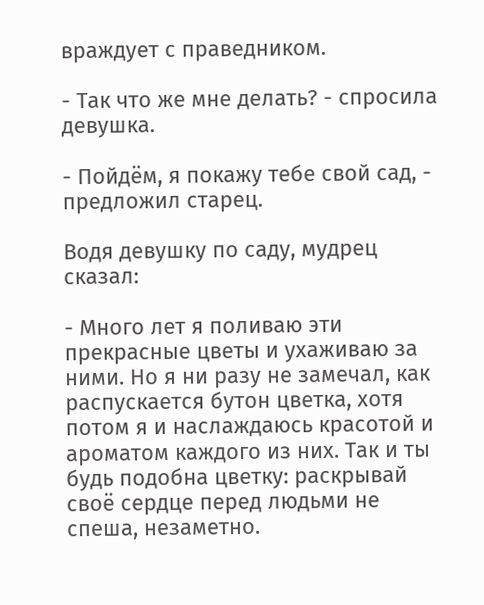враждует с праведником.

- Так что же мне делать? - спросила девушка.

- Пойдём, я покажу тебе свой сад, - предложил старец.

Водя девушку по саду, мудрец сказал:

- Много лет я поливаю эти прекрасные цветы и ухаживаю за ними. Но я ни разу не замечал, как распускается бутон цветка, хотя потом я и наслаждаюсь красотой и ароматом каждого из них. Так и ты будь подобна цветку: раскрывай своё сердце перед людьми не спеша, незаметно.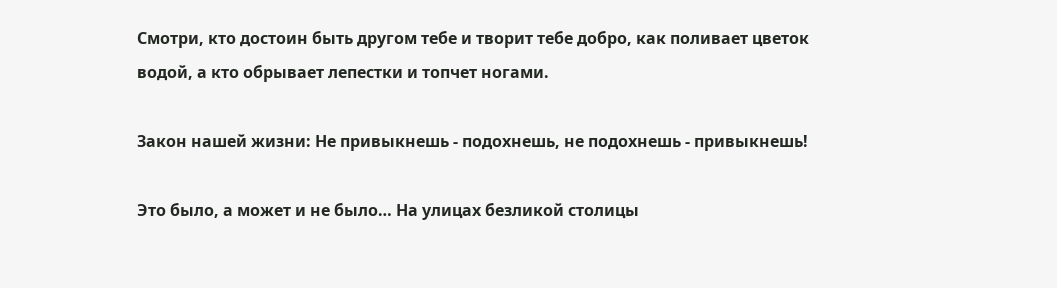Смотри, кто достоин быть другом тебе и творит тебе добро, как поливает цветок водой, а кто обрывает лепестки и топчет ногами.

Закон нашей жизни: Не привыкнешь - подохнешь, не подохнешь - привыкнешь!

Это было, а может и не было… На улицах безликой столицы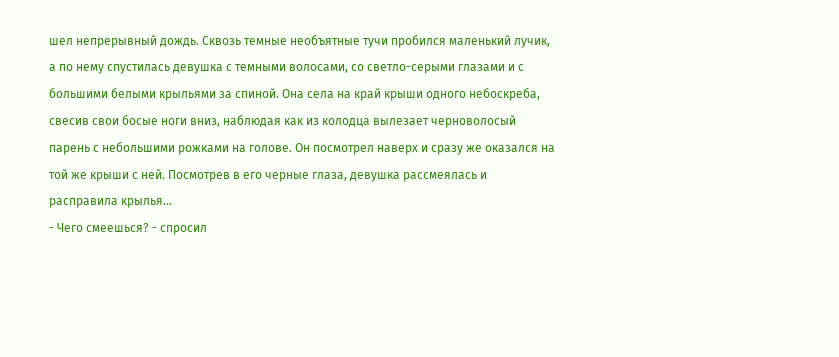шел непрерывный дождь. Сквозь темные необъятные тучи пробился маленький лучик, а по нему спустилась девушка с темными волосами, со светло-серыми глазами и с большими белыми крыльями за спиной. Она села на край крыши одного небоскреба, свесив свои босые ноги вниз, наблюдая как из колодца вылезает черноволосый парень с небольшими рожками на голове. Он посмотрел наверх и сразу же оказался на той же крыши с ней. Посмотрев в его черные глаза, девушка рассмеялась и расправила крылья…
- Чего смеешься? - спросил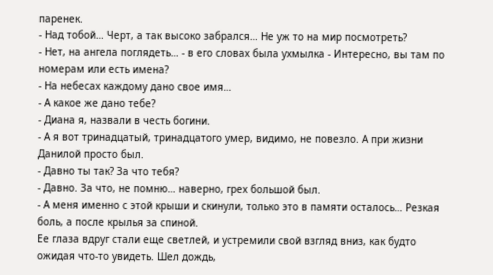паренек.
- Над тобой… Черт, а так высоко забрался… Не уж то на мир посмотреть?
- Нет, на ангела поглядеть… - в его словах была ухмылка - Интересно, вы там по номерам или есть имена?
- На небесах каждому дано свое имя…
- А какое же дано тебе?
- Диана я, назвали в честь богини.
- А я вот тринадцатый, тринадцатого умер, видимо, не повезло. А при жизни Данилой просто был.
- Давно ты так? За что тебя?
- Давно. За что, не помню… наверно, грех большой был.
- А меня именно с этой крыши и скинули, только это в памяти осталось… Резкая боль, а после крылья за спиной.
Ее глаза вдруг стали еще светлей, и устремили свой взгляд вниз, как будто ожидая что-то увидеть. Шел дождь,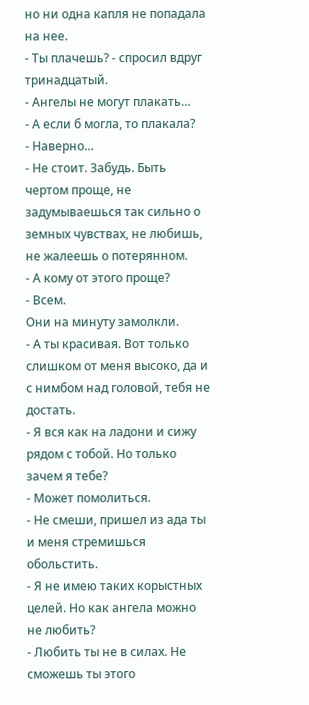но ни одна капля не попадала на нее.
- Ты плачешь? - спросил вдруг тринадцатый.
- Ангелы не могут плакать…
- А если б могла, то плакала?
- Наверно…
- Не стоит. Забудь. Быть чертом проще, не задумываешься так сильно о земных чувствах, не любишь, не жалеешь о потерянном.
- А кому от этого проще?
- Всем.
Они на минуту замолкли.
- А ты красивая. Вот только слишком от меня высоко, да и с нимбом над головой, тебя не достать.
- Я вся как на ладони и сижу рядом с тобой. Но только зачем я тебе?
- Может помолиться.
- Не смеши, пришел из ада ты и меня стремишься обольстить.
- Я не имею таких корыстных целей. Но как ангела можно не любить?
- Любить ты не в силах. Не сможешь ты этого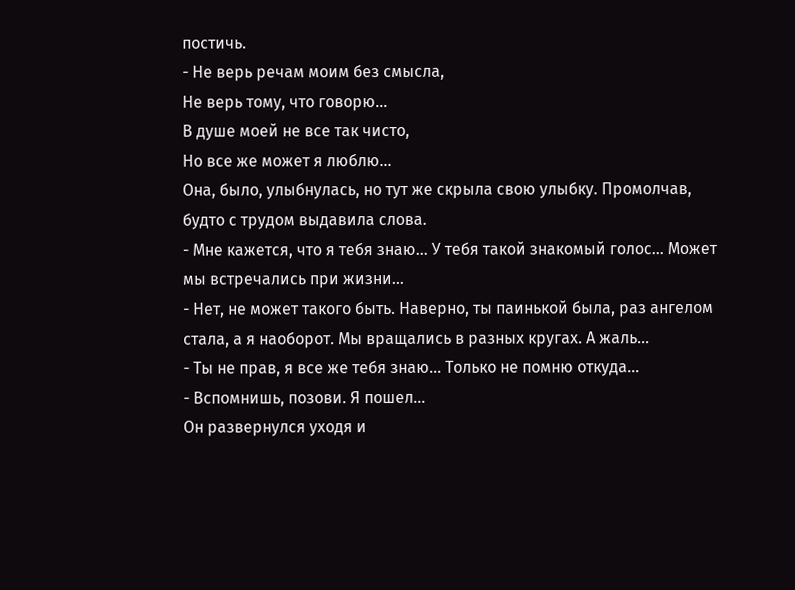постичь.
- Не верь речам моим без смысла,
Не верь тому, что говорю…
В душе моей не все так чисто,
Но все же может я люблю…
Она, было, улыбнулась, но тут же скрыла свою улыбку. Промолчав, будто с трудом выдавила слова.
- Мне кажется, что я тебя знаю… У тебя такой знакомый голос… Может мы встречались при жизни…
- Нет, не может такого быть. Наверно, ты паинькой была, раз ангелом стала, а я наоборот. Мы вращались в разных кругах. А жаль…
- Ты не прав, я все же тебя знаю… Только не помню откуда…
- Вспомнишь, позови. Я пошел…
Он развернулся уходя и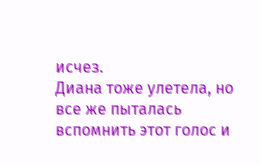исчез.
Диана тоже улетела, но все же пыталась вспомнить этот голос и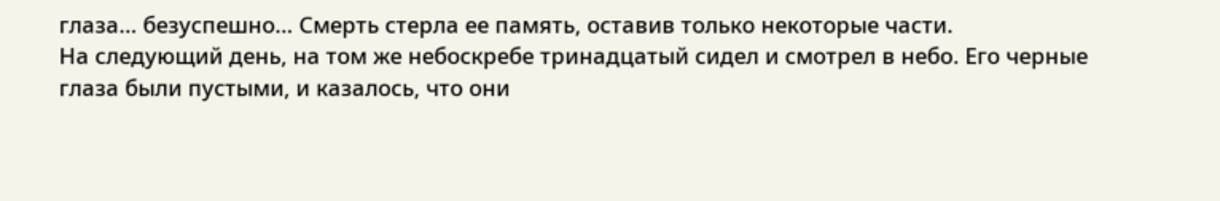глаза… безуспешно… Смерть стерла ее память, оставив только некоторые части.
На следующий день, на том же небоскребе тринадцатый сидел и смотрел в небо. Его черные глаза были пустыми, и казалось, что они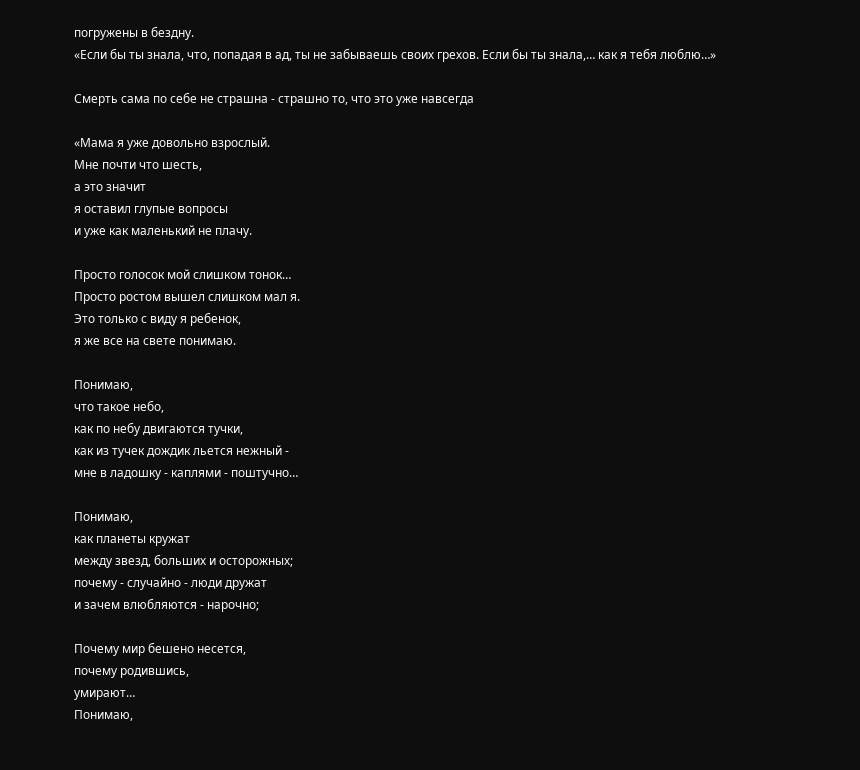погружены в бездну.
«Если бы ты знала, что, попадая в ад, ты не забываешь своих грехов. Если бы ты знала,… как я тебя люблю…»

Смерть сама по себе не страшна - страшно то, что это уже навсегда

«Мама я уже довольно взрослый.
Мне почти что шесть,
а это значит
я оставил глупые вопросы
и уже как маленький не плачу.

Просто голосок мой слишком тонок…
Просто ростом вышел слишком мал я.
Это только с виду я ребенок,
я же все на свете понимаю.

Понимаю,
что такое небо,
как по небу двигаются тучки,
как из тучек дождик льется нежный -
мне в ладошку - каплями - поштучно…

Понимаю,
как планеты кружат
между звезд, больших и осторожных;
почему - случайно - люди дружат
и зачем влюбляются - нарочно;

Почему мир бешено несется,
почему родившись,
умирают…
Понимаю,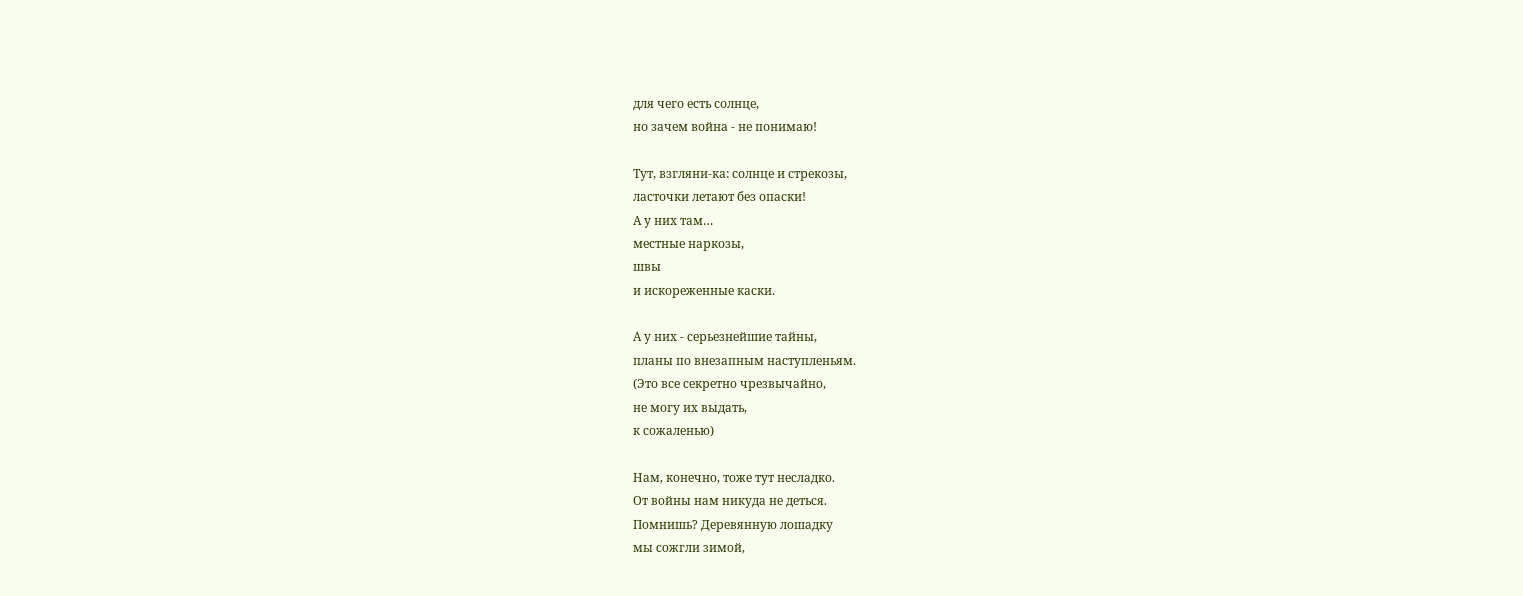для чего есть солнце,
но зачем война - не понимаю!

Тут, взгляни-ка: солнце и стрекозы,
ласточки летают без опаски!
А у них там…
местные наркозы,
швы
и искореженные каски.

А у них - серьезнейшие тайны,
планы по внезапным наступленьям.
(Это все секретно чрезвычайно,
не могу их выдать,
к сожаленью)

Нам, конечно, тоже тут несладко.
От войны нам никуда не деться.
Помнишь? Деревянную лошадку
мы сожгли зимой,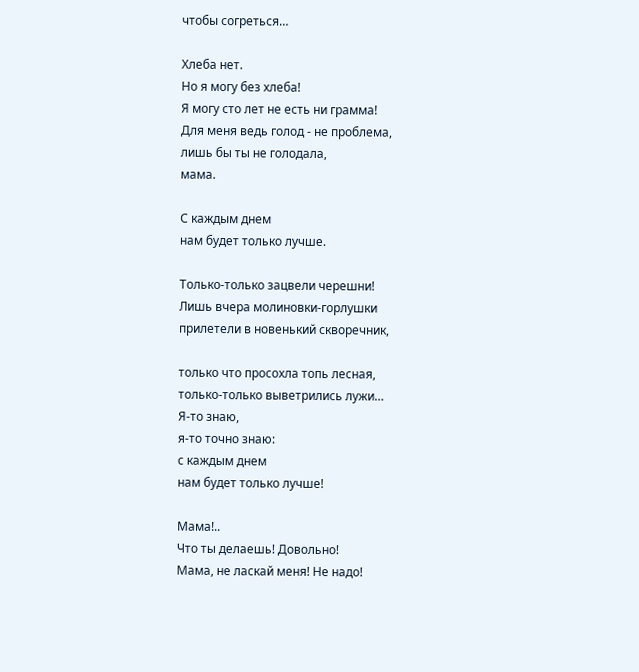чтобы согреться…

Хлеба нет.
Но я могу без хлеба!
Я могу сто лет не есть ни грамма!
Для меня ведь голод - не проблема,
лишь бы ты не голодала,
мама.

С каждым днем
нам будет только лучше.

Только-только зацвели черешни!
Лишь вчера молиновки-горлушки
прилетели в новенький скворечник,

только что просохла топь лесная,
только-только выветрились лужи…
Я-то знаю,
я-то точно знаю:
с каждым днем
нам будет только лучше!

Мама!..
Что ты делаешь! Довольно!
Мама, не ласкай меня! Не надо!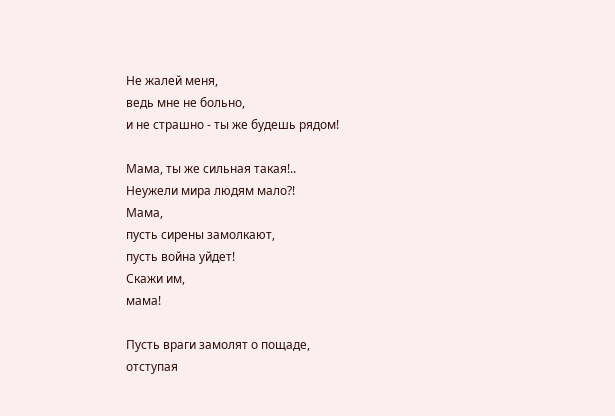Не жалей меня,
ведь мне не больно,
и не страшно - ты же будешь рядом!

Мама, ты же сильная такая!..
Неужели мира людям мало?!
Мама,
пусть сирены замолкают,
пусть война уйдет!
Скажи им,
мама!

Пусть враги замолят о пощаде,
отступая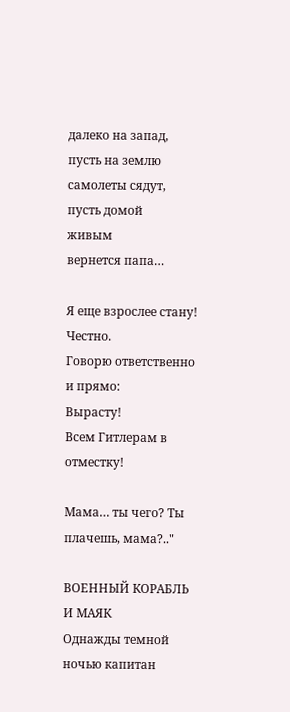далеко на запад,
пусть на землю самолеты сядут,
пусть домой
живым
вернется папа…

Я еще взрослее стану! Честно.
Говорю ответственно и прямо:
Вырасту!
Всем Гитлерам в отместку!

Мама… ты чего? Ты плачешь, мама?.."

ВОЕННЫЙ КОРАБЛЬ И МАЯК
Однажды темной ночью капитан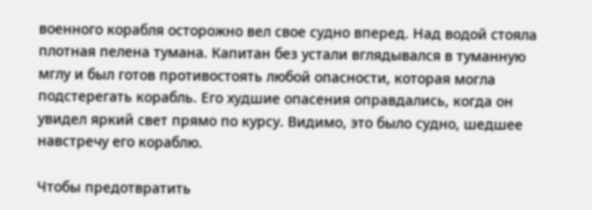военного корабля осторожно вел свое судно вперед. Над водой стояла плотная пелена тумана. Капитан без устали вглядывался в туманную мглу и был готов противостоять любой опасности, которая могла подстерегать корабль. Его худшие опасения оправдались, когда он увидел яркий свет прямо по курсу. Видимо, это было судно, шедшее навстречу его кораблю.

Чтобы предотвратить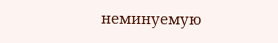неминуемую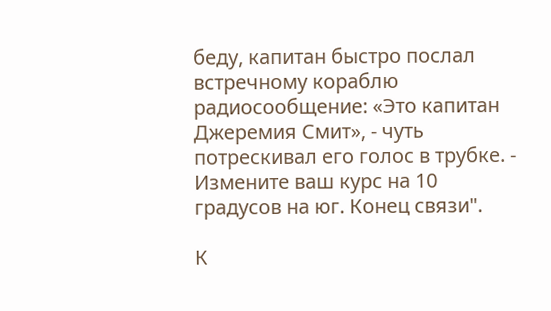беду, капитан быстро послал встречному кораблю радиосообщение: «Это капитан Джеремия Смит», - чуть потрескивал его голос в трубке. - Измените ваш курс на 10 градусов на юг. Конец связи".

К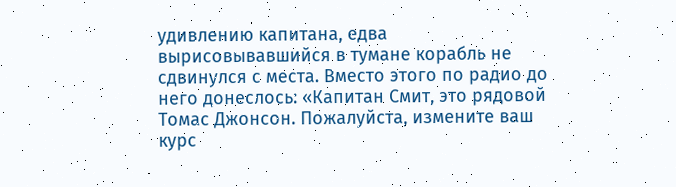удивлению капитана, едва вырисовывавшийся в тумане корабль не сдвинулся с места. Вместо этого по радио до него донеслось: «Капитан Смит, это рядовой Томас Джонсон. Пожалуйста, измените ваш курс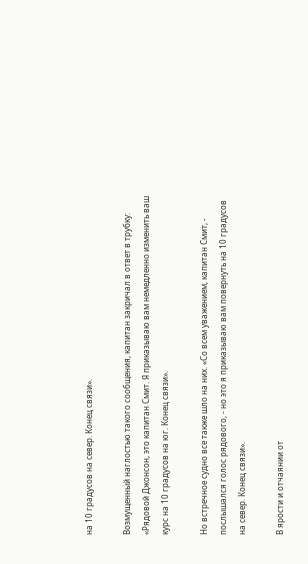на 10 градусов на север. Конец связи».

Возмущенный наглостью такого сообщения, капитан закричал в ответ в трубку: «Рядовой Джонсон, это капитан Смит. Я приказываю вам немедленно изменить ваш курс на 10 градусов на юг. Конец связи».

Но встречное судно все также шло на них. «Со всем уважением, капитан Смит, - послышался голос рядового, - но это я приказываю вам повернуть на 10 градусов на север. Конец связи».

В ярости и отчаянии от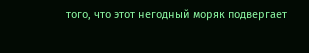того, что этот негодный моряк подвергает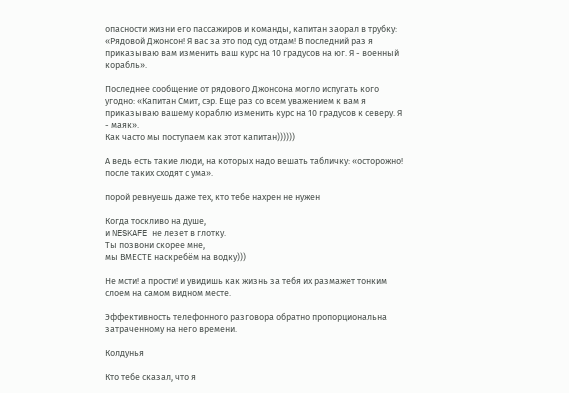опасности жизни его пассажиров и команды, капитан заорал в трубку: «Рядовой Джонсон! Я вас за это под суд отдам! В последний раз я приказываю вам изменить ваш курс на 10 градусов на юг. Я - военный корабль».

Последнее сообщение от рядового Джонсона могло испугать кого угодно: «Капитан Смит, сэр. Еще раз со всем уважением к вам я приказываю вашему кораблю изменить курс на 10 градусов к северу. Я - маяк».
Как часто мы поступаем как этот капитан))))))

А ведь есть такие люди, на которых надо вешать табличку: «осторожно! после таких сходят с ума».

порой ревнуешь даже тех, кто тебе нахрен не нужен

Когда тоскливо на душе,
и NESKAFE не лезет в глотку.
Ты позвони скорее мне,
мы ВМЕСТЕ наскребём на водку)))

Не мсти! а прости! и увидишь как жизнь за тебя их размажет тонким слоем на самом видном месте.

Эффективность телефонного разговора обратно пропорциональна затраченному на него времени.

Колдунья

Кто тебе сказал, что я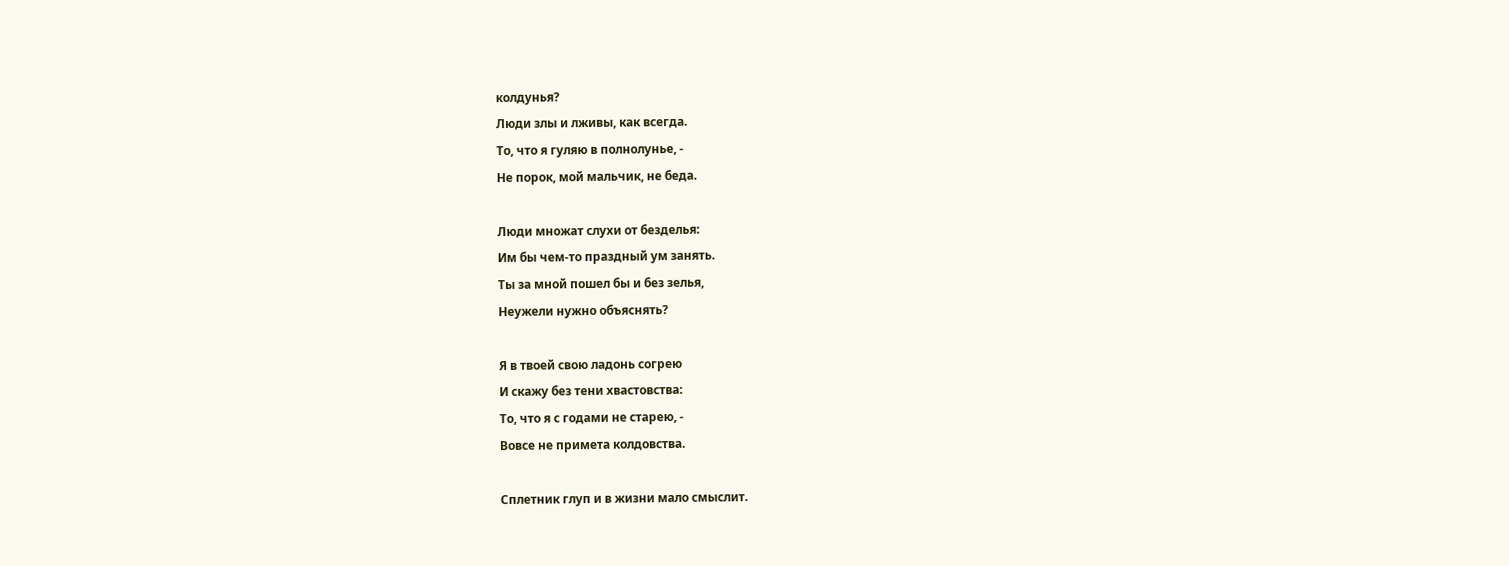колдунья?
Люди злы и лживы, как всегда.
То, что я гуляю в полнолунье, -
Не порок, мой мальчик, не беда.

Люди множат слухи от безделья:
Им бы чем-то праздный ум занять.
Ты за мной пошел бы и без зелья,
Неужели нужно объяснять?

Я в твоей свою ладонь согрею
И скажу без тени хвастовства:
То, что я с годами не старею, -
Вовсе не примета колдовства.

Сплетник глуп и в жизни мало смыслит.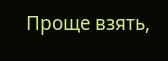Проще взять,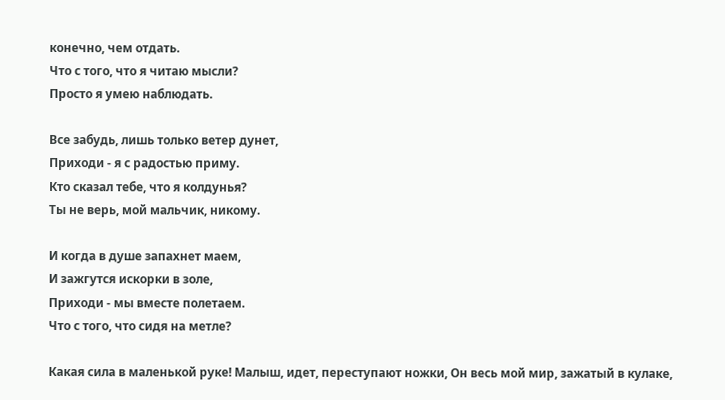конечно, чем отдать.
Что с того, что я читаю мысли?
Просто я умею наблюдать.

Все забудь, лишь только ветер дунет,
Приходи - я с радостью приму.
Кто сказал тебе, что я колдунья?
Ты не верь, мой мальчик, никому.

И когда в душе запахнет маем,
И зажгутся искорки в золе,
Приходи - мы вместе полетаем.
Что с того, что сидя на метле?

Какая сила в маленькой руке! Малыш, идет, переступают ножки, Он весь мой мир, зажатый в кулаке,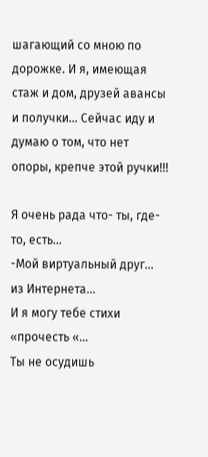шагающий со мною по дорожке. И я, имеющая стаж и дом, друзей авансы и получки… Сейчас иду и думаю о том, что нет опоры, крепче этой ручки!!!

Я очень рада что- ты, где-то, есть…
-Мой виртуальный друг… из Интернета…
И я могу тебе стихи «прочесть «…
Ты не осудишь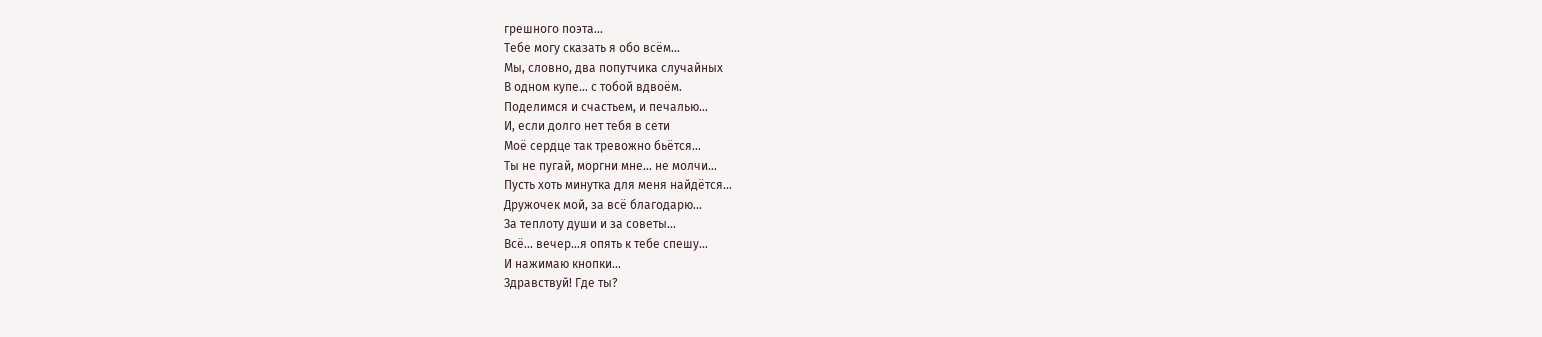грешного поэта…
Тебе могу сказать я обо всём…
Мы, словно, два попутчика случайных
В одном купе… с тобой вдвоём.
Поделимся и счастьем, и печалью…
И, если долго нет тебя в сети
Моё сердце так тревожно бьётся…
Ты не пугай, моргни мне… не молчи…
Пусть хоть минутка для меня найдётся…
Дружочек мой, за всё благодарю…
За теплоту души и за советы…
Всё… вечер…я опять к тебе спешу…
И нажимаю кнопки…
Здравствуй! Где ты?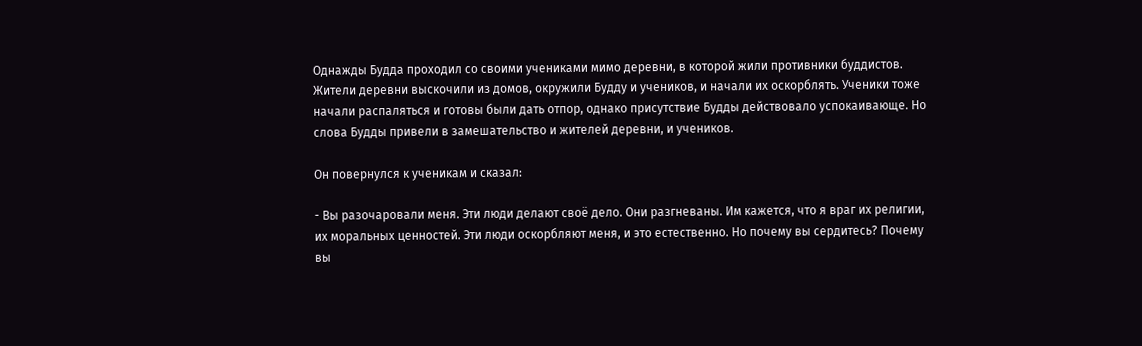Однажды Будда проходил со своими учениками мимо деревни, в которой жили противники буддистов. Жители деревни выскочили из домов, окружили Будду и учеников, и начали их оскорблять. Ученики тоже начали распаляться и готовы были дать отпор, однако присутствие Будды действовало успокаивающе. Но слова Будды привели в замешательство и жителей деревни, и учеников.

Он повернулся к ученикам и сказал:

- Вы разочаровали меня. Эти люди делают своё дело. Они разгневаны. Им кажется, что я враг их религии, их моральных ценностей. Эти люди оскорбляют меня, и это естественно. Но почему вы сердитесь? Почему вы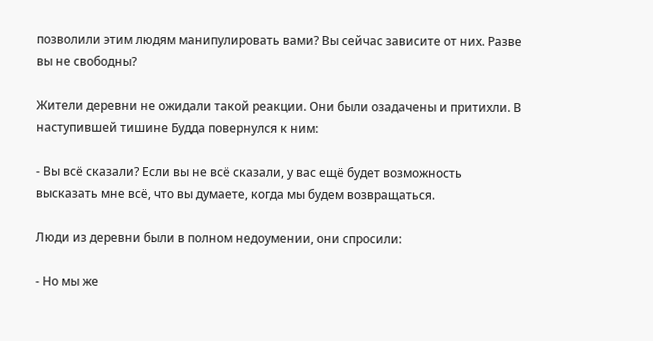позволили этим людям манипулировать вами? Вы сейчас зависите от них. Разве вы не свободны?

Жители деревни не ожидали такой реакции. Они были озадачены и притихли. В наступившей тишине Будда повернулся к ним:

- Вы всё сказали? Если вы не всё сказали, у вас ещё будет возможность высказать мне всё, что вы думаете, когда мы будем возвращаться.

Люди из деревни были в полном недоумении, они спросили:

- Но мы же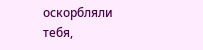оскорбляли тебя,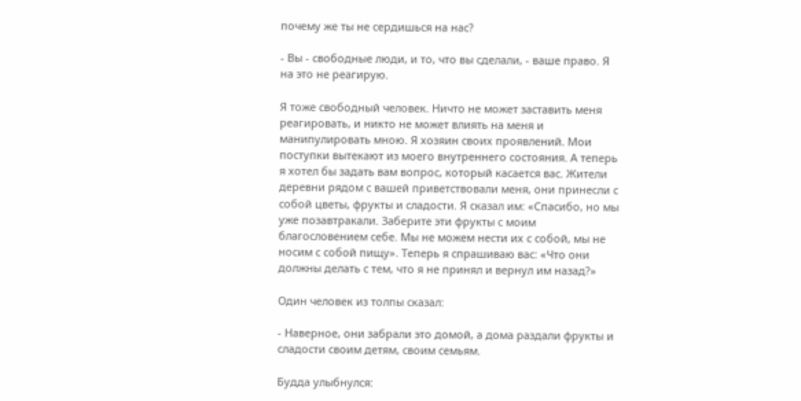почему же ты не сердишься на нас?

- Вы - свободные люди, и то, что вы сделали, - ваше право. Я на это не реагирую.

Я тоже свободный человек. Ничто не может заставить меня реагировать, и никто не может влиять на меня и манипулировать мною. Я хозяин своих проявлений. Мои поступки вытекают из моего внутреннего состояния. А теперь я хотел бы задать вам вопрос, который касается вас. Жители деревни рядом с вашей приветствовали меня, они принесли с собой цветы, фрукты и сладости. Я сказал им: «Спасибо, но мы уже позавтракали. Заберите эти фрукты с моим благословением себе. Мы не можем нести их с собой, мы не носим с собой пищу». Теперь я спрашиваю вас: «Что они должны делать с тем, что я не принял и вернул им назад?»

Один человек из толпы сказал:

- Наверное, они забрали это домой, а дома раздали фрукты и сладости своим детям, своим семьям.

Будда улыбнулся: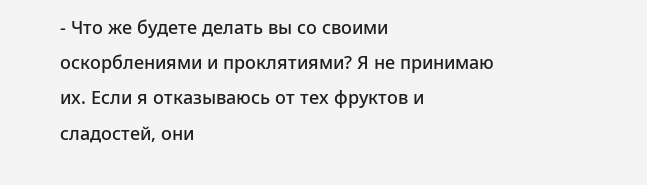- Что же будете делать вы со своими оскорблениями и проклятиями? Я не принимаю их. Если я отказываюсь от тех фруктов и сладостей, они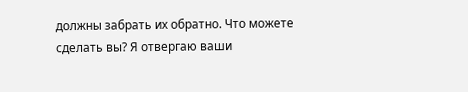должны забрать их обратно. Что можете сделать вы? Я отвергаю ваши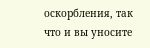оскорбления, так что и вы уносите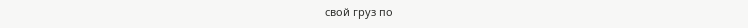свой груз по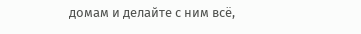домам и делайте с ним всё,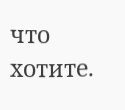что хотите.